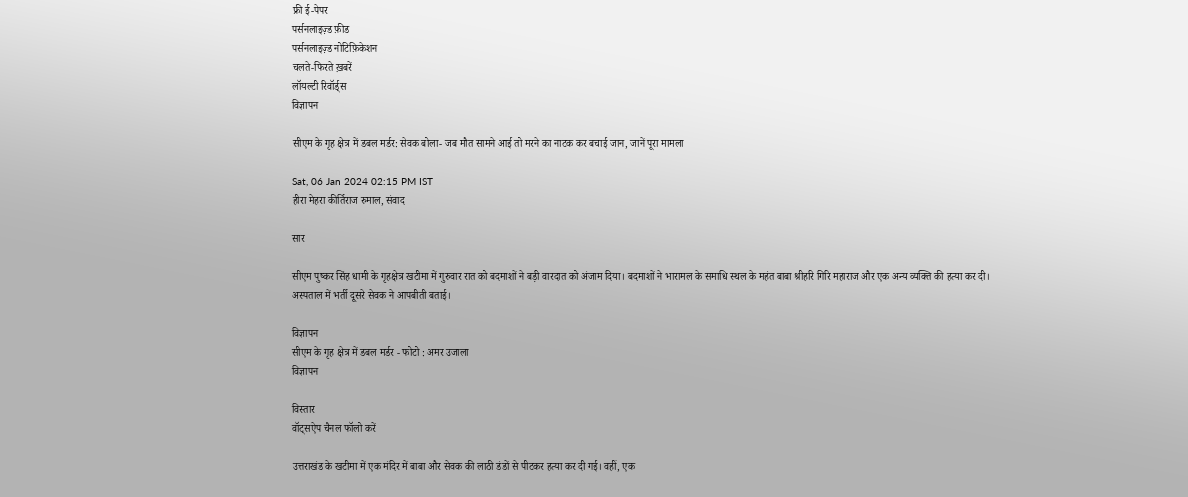फ्री ई-पेपर
पर्सनलाइज़्ड फ़ीड
पर्सनलाइज़्ड नोटिफ़िकेशन
चलते-फिरते ख़बरें
लॉयल्टी रिवॉर्ड्स
विज्ञापन

सीएम के गृह क्षेत्र में डबल मर्डर: सेवक बोला- जब मौत सामने आई तो मरने का नाटक कर बचाई जान, जानें पूरा मामला

Sat, 06 Jan 2024 02:15 PM IST
हीरा मेहरा कीर्तिराज रुमाल, संवाद

सार

सीएम पुष्कर सिंह धामी के गृहक्षेत्र खटीमा में गुरुवार रात को बदमाशों ने बड़ी वारदात को अंजाम दिया। बदमाशों ने भारामल के समाधि स्थल के महंत बाबा श्रीहरि गिरि महाराज और एक अन्य व्यक्ति की हत्या कर दी। अस्पताल में भर्ती दूसरे सेवक ने आपबीती बताई।

विज्ञापन
सीएम के गृह क्षेत्र में डबल मर्डर - फोटो : अमर उजाला
विज्ञापन

विस्तार
वॉट्सऐप चैनल फॉलो करें

उत्तराखंड के खटीमा में एक मंदिर में बाबा और सेवक की लाठी डंडों से पीटकर हत्या कर दी गई। वहीं, एक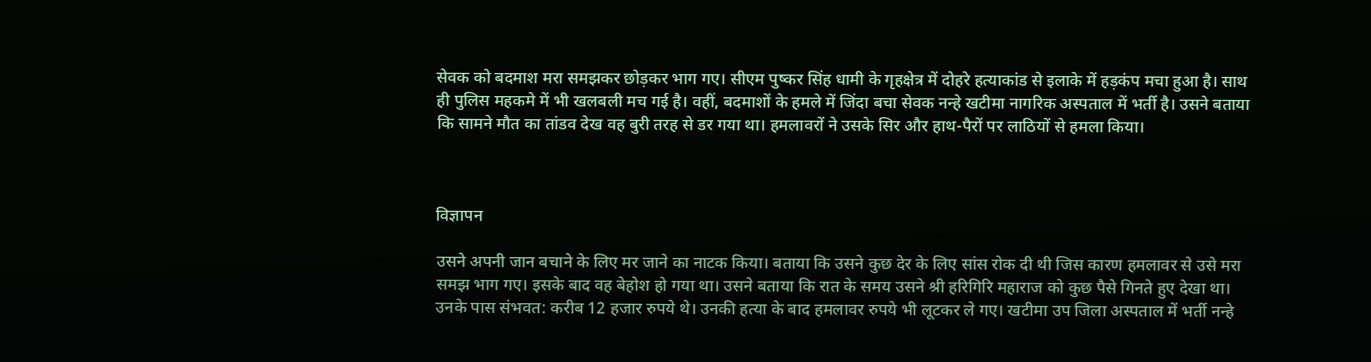सेवक को बदमाश मरा समझकर छोड़कर भाग गए। सीएम पुष्कर सिंह धामी के गृहक्षेत्र में दोहरे हत्याकांड से इलाके में हड़कंप मचा हुआ है। साथ ही पुलिस महकमे में भी खलबली मच गई है। वहीं, बदमाशों के हमले में जिंदा बचा सेवक नन्हे खटीमा नागरिक अस्पताल में भर्ती है। उसने बताया कि सामने मौत का तांडव देख वह बुरी तरह से डर गया था। हमलावरों ने उसके सिर और हाथ-पैरों पर लाठियों से हमला किया।



विज्ञापन

उसने अपनी जान बचाने के लिए मर जाने का नाटक किया। बताया कि उसने कुछ देर के लिए सांस रोक दी थी जिस कारण हमलावर से उसे मरा समझ भाग गए। इसके बाद वह बेहोश हो गया था। उसने बताया कि रात के समय उसने श्री हरिगिरि महाराज को कुछ पैसे गिनते हुए देखा था। उनके पास संभवत: करीब 12 हजार रुपये थे। उनकी हत्या के बाद हमलावर रुपये भी लूटकर ले गए। खटीमा उप जिला अस्पताल में भर्ती नन्हे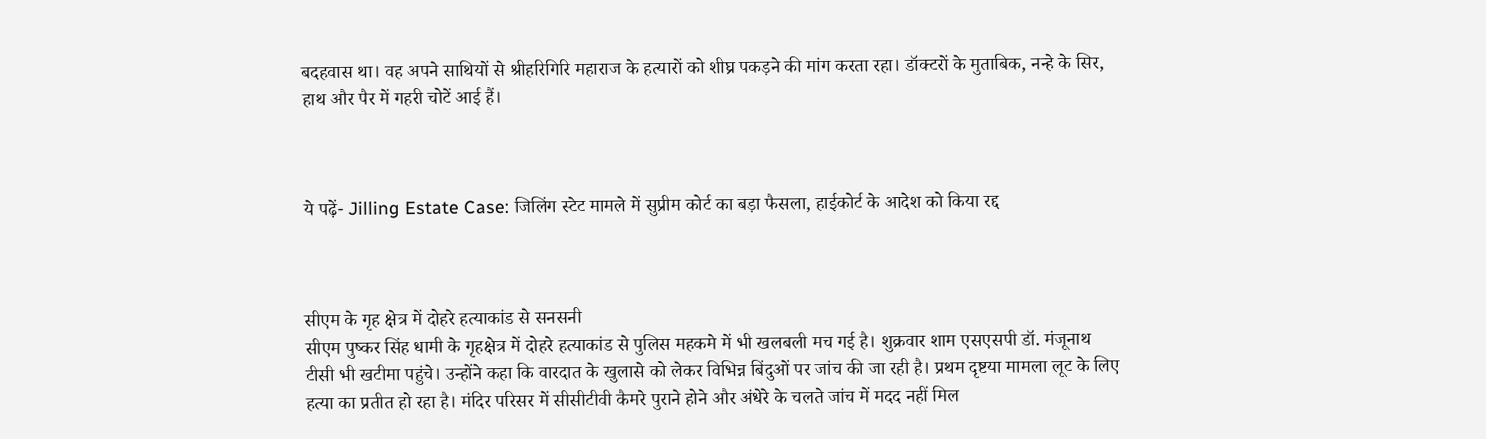बदहवास था। वह अपने साथियों से श्रीहरिगिरि महाराज के हत्यारों को शीघ्र पकड़ने की मांग करता रहा। डॉक्टरों के मुताबिक, नन्हे के सिर, हाथ और पैर में गहरी चोटें आई हैं।



ये पढ़ें- Jilling Estate Case: जिलिंग स्टेट मामले में सुप्रीम कोर्ट का बड़ा फैसला, हाईकोर्ट के आदेश को किया रद्द



सीएम के गृह क्षेत्र में दोहरे हत्याकांड से सनसनी
सीएम पुष्कर सिंह धामी के गृहक्षेत्र में दोहरे हत्याकांड से पुलिस महकमे में भी खलबली मच गई है। शुक्रवार शाम एसएसपी डॉ. मंजूनाथ टीसी भी खटीमा पहुंचे। उन्होंने कहा कि वारदात के खुलासे को लेकर विभिन्न बिंदुओं पर जांच की जा रही है। प्रथम दृष्टया मामला लूट के लिए हत्या का प्रतीत हो रहा है। मंदिर परिसर में सीसीटीवी कैमरे पुराने होने और अंधेरे के चलते जांच में मदद नहीं मिल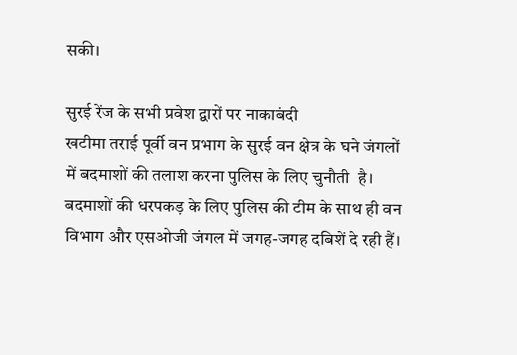सकी।

सुरई रेंज के सभी प्रवेश द्वारों पर नाकाबंदी
खटीमा तराई पूर्वी वन प्रभाग के सुरई वन क्षेत्र के घने जंगलों में बदमाशों की तलाश करना पुलिस के लिए चुनौती  है। बदमाशों की धरपकड़ के लिए पुलिस की टीम के साथ ही वन विभाग और एसओजी जंगल में जगह-जगह दबिशें दे रही हैं।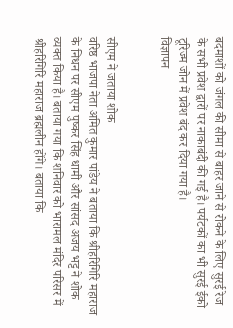बदमाशों को जंगल की सीमा से बाहर जाने से रोकने के लिए सुरई रेज के सभी प्रवेश द्वारों पर नाकाबंदी की गई है। पर्यटकों का भी सुरई ईको टूरिज्म जोन में प्रवेश बंद कर दिया गया है।
विज्ञापन


सीएम ने जताया शोक
वरिष्ठ भाजपा नेता अमित कुमार पांडेय ने बताया कि श्रीहरिगिरि महाराज के निधन पर सीएम पुष्कर सिंह धामी और सांसद अजय भट्ट ने शोक व्यक्त किया है। बताया गया कि शनिवार को भारामल मंदिर परिसर में श्रीहरिगिरि महाराज ब्रह्मलीन होंगे। बताया कि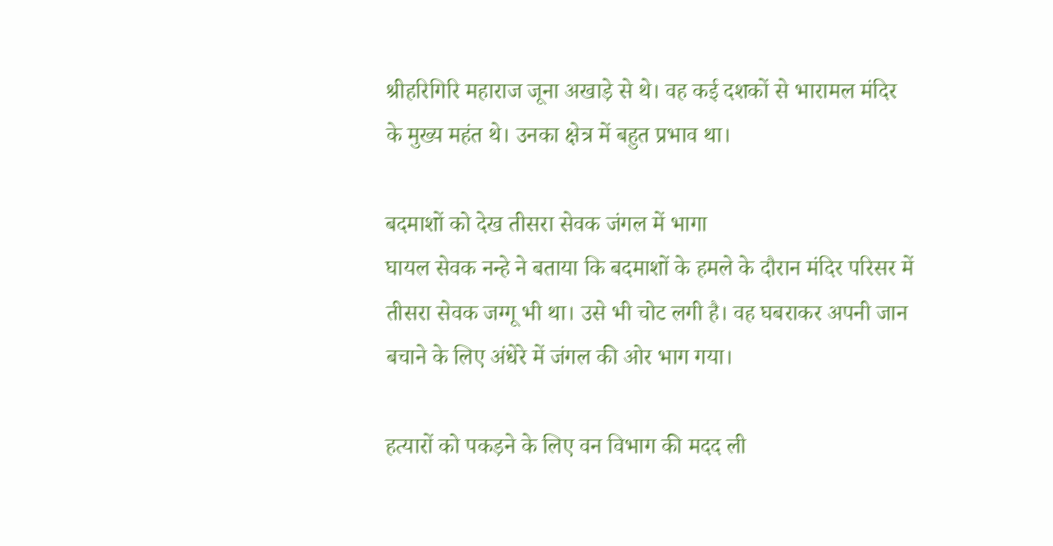श्रीहरिगिरि महाराज जूना अखाड़े से थे। वह कई दशकों से भारामल मंदिर के मुख्य महंत थे। उनका क्षेत्र में बहुत प्रभाव था।

बदमाशों को देख तीसरा सेवक जंगल में भागा
घायल सेवक नन्हे ने बताया कि बदमाशों के हमले के दौरान मंदिर परिसर में तीसरा सेवक जग्गू भी था। उसे भी चोट लगी है। वह घबराकर अपनी जान बचाने के लिए अंधेरे में जंगल की ओर भाग गया।

हत्यारों को पकड़ने के लिए वन विभाग की मदद ली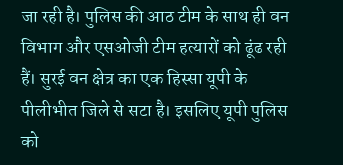जा रही है। पुलिस की आठ टीम के साथ ही वन विभाग और एसओजी टीम हत्यारों को ढूंढ रही हैं। सुरई वन क्षेत्र का एक हिस्सा यूपी के पीलीभीत जिले से सटा है। इसलिए यूपी पुलिस को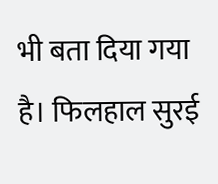भी बता दिया गया है। फिलहाल सुरई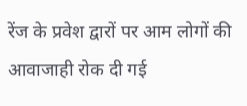रेंज के प्रवेश द्वारों पर आम लोगों की आवाजाही रोक दी गई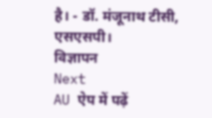है। - डॉ. मंजूनाथ टीसी, एसएसपी।
विज्ञापन
Next
AU ऐप में पढ़ें